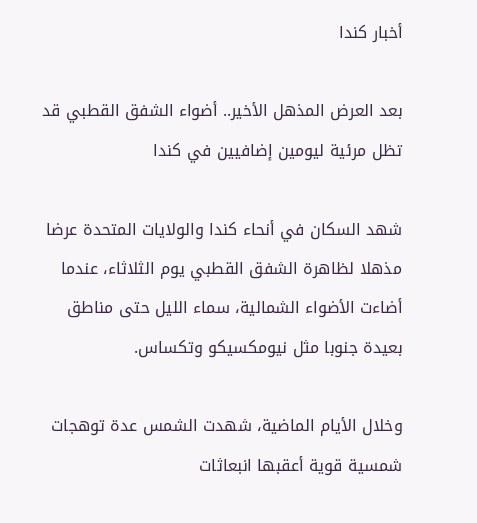أخبار كندا

بعد العرض المذهل الأخير.. أضواء الشفق القطبي قد تظل مرئية ليومين إضافيين في كندا

شهد السكان في أنحاء كندا والولايات المتحدة عرضا مذهلا لظاهرة الشفق القطبي يوم الثلاثاء، عندما أضاءت الأضواء الشمالية، سماء الليل حتى مناطق بعيدة جنوبا مثل نيومكسيكو وتكساس.

وخلال الأيام الماضية، شهدت الشمس عدة توهجات شمسية قوية أعقبها انبعاثات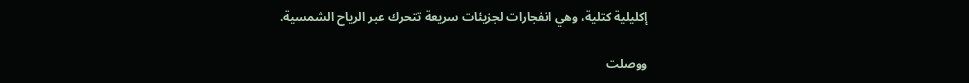إكليلية كتلية، وهي انفجارات لجزيئات سريعة تتحرك عبر الرياح الشمسية.

ووصلت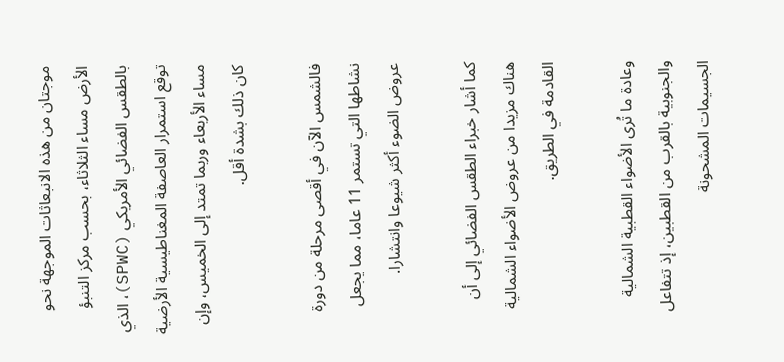موجتان من هذه الانبعاثات الموجهة نحو الأرض مساء الثلاثاء، بحسب مركز التنبؤ بالطقس الفضائي الأمريكي (SPWC)، الذي توقع استمرار العاصفة المغناطيسية الأرضية مساء الأربعاء وربما تمتد إلى الخميس، وإن كان ذلك بشدة أقل.

فالشمس الآن في أقصى مرحلة من دورة نشاطها التي تستمر 11 عاما، مما يجعل عروض الضوء أكثر شيوعا وانتشارا.

كما أشار خبراء الطقس الفضائي إلى أن هناك مزيدا من عروض الأضواء الشمالية القادمة في الطريق.

وعادة ما تُرى الأضواء القطبية الشمالية والجنوبية بالقرب من القطبين، إذ تتفاعل الجسيمات المشحونة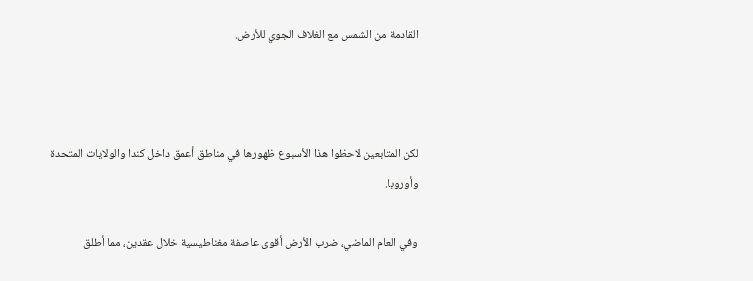القادمة من الشمس مع الغلاف الجوي للأرض.



لكن المتابعين لاحظوا هذا الأسبوع ظهورها في مناطق أعمق داخل كندا والولايات المتحدة وأوروبا.

وفي العام الماضي، ضرب الأرض أقوى عاصفة مغناطيسية خلال عقدين، مما أطلق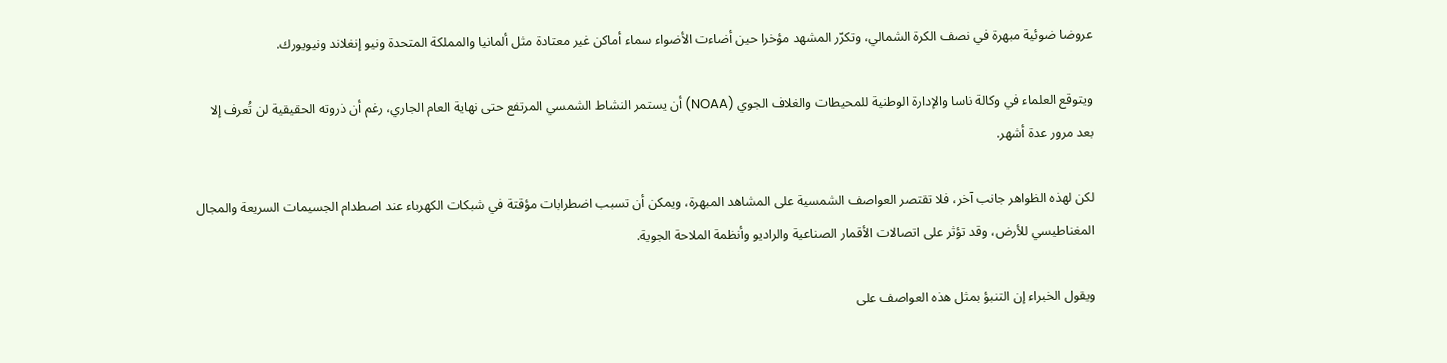عروضا ضوئية مبهرة في نصف الكرة الشمالي، وتكرّر المشهد مؤخرا حين أضاءت الأضواء سماء أماكن غير معتادة مثل ألمانيا والمملكة المتحدة ونيو إنغلاند ونيويورك.

ويتوقع العلماء في وكالة ناسا والإدارة الوطنية للمحيطات والغلاف الجوي (NOAA) أن يستمر النشاط الشمسي المرتفع حتى نهاية العام الجاري، رغم أن ذروته الحقيقية لن تُعرف إلا بعد مرور عدة أشهر.

لكن لهذه الظواهر جانب آخر، فلا تقتصر العواصف الشمسية على المشاهد المبهرة، ويمكن أن تسبب اضطرابات مؤقتة في شبكات الكهرباء عند اصطدام الجسيمات السريعة والمجال المغناطيسي للأرض، وقد تؤثر على اتصالات الأقمار الصناعية والراديو وأنظمة الملاحة الجوية.

ويقول الخبراء إن التنبؤ بمثل هذه العواصف على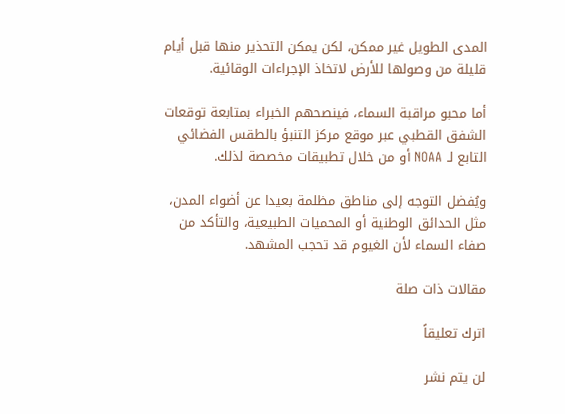المدى الطويل غير ممكن، لكن يمكن التحذير منها قبل أيام قليلة من وصولها للأرض لاتخاذ الإجراءات الوقائية.

أما محبو مراقبة السماء، فينصحهم الخبراء بمتابعة توقعات الشفق القطبي عبر موقع مركز التنبؤ بالطقس الفضائي التابع لـ NOAA أو من خلال تطبيقات مخصصة لذلك.

ويُفضل التوجه إلى مناطق مظلمة بعيدا عن أضواء المدن، مثل الحدائق الوطنية أو المحميات الطبيعية، والتأكد من صفاء السماء لأن الغيوم قد تحجب المشهد.

مقالات ذات صلة

اترك تعليقاً

لن يتم نشر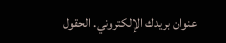عنوان بريدك الإلكتروني. الحقول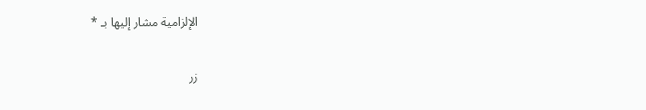الإلزامية مشار إليها بـ *

زر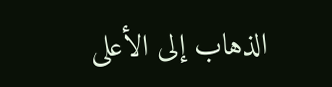الذهاب إلى الأعلى